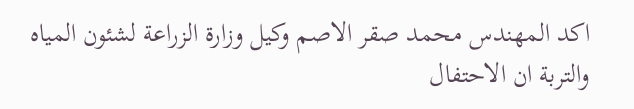اكد المهندس محمد صقر الاصم وكيل وزارة الزراعة لشئون المياه والتربة ان الاحتفال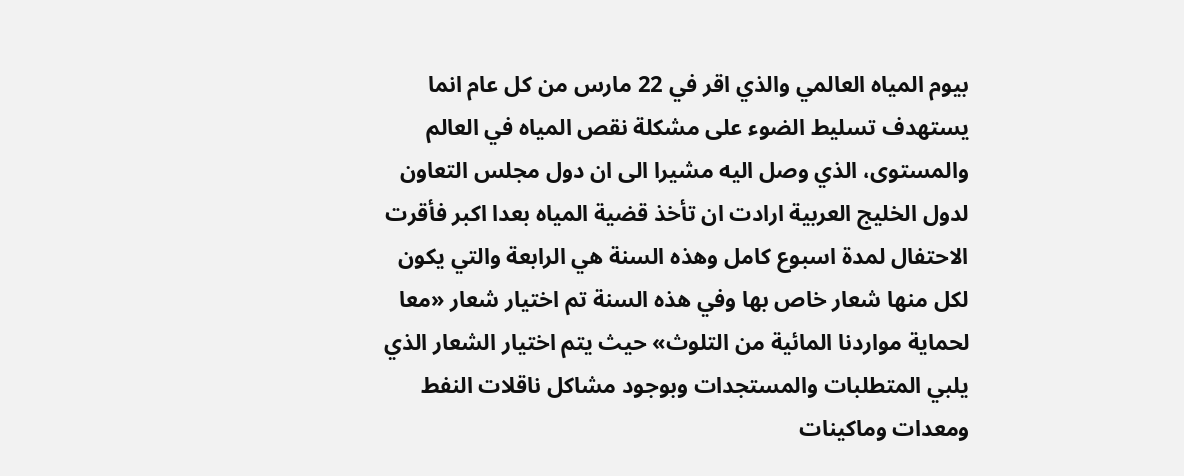بيوم المياه العالمي والذي اقر في 22 مارس من كل عام انما يستهدف تسليط الضوء على مشكلة نقص المياه في العالم والمستوى، الذي وصل اليه مشيرا الى ان دول مجلس التعاون لدول الخليج العربية ارادت ان تأخذ قضية المياه بعدا اكبر فأقرت الاحتفال لمدة اسبوع كامل وهذه السنة هي الرابعة والتي يكون لكل منها شعار خاص بها وفي هذه السنة تم اختيار شعار «معا لحماية مواردنا المائية من التلوث» حيث يتم اختيار الشعار الذي يلبي المتطلبات والمستجدات وبوجود مشاكل ناقلات النفط ومعدات وماكينات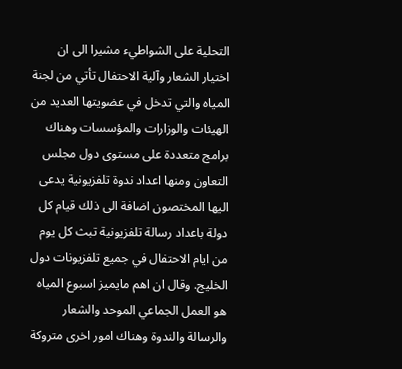التحلية على الشواطيء مشيرا الى ان اختيار الشعار وآلية الاحتفال تأتي من لجنة المياه والتي تدخل في عضويتها العديد من الهيئات والوزارات والمؤسسات وهناك برامج متعددة على مستوى دول مجلس التعاون ومنها اعداد ندوة تلفزيونية يدعى اليها المختصون اضافة الى ذلك قيام كل دولة باعداد رسالة تلفزيونية تبث كل يوم من ايام الاحتفال في جميع تلفزيونات دول الخليج. وقال ان اهم مايميز اسبوع المياه هو العمل الجماعي الموحد والشعار والرسالة والندوة وهناك امور اخرى متروكة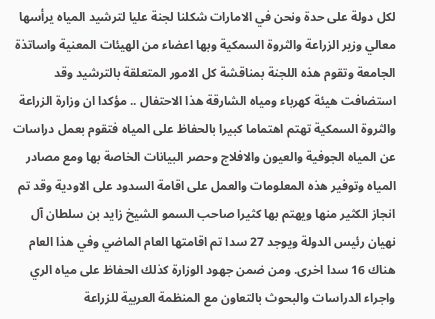لكل دولة على حدة ونحن في الامارات شكلنا لجنة عليا لترشيد المياه يرأسها معالي وزير الزراعة والثروة السمكية وبها اعضاء من الهيئات المعنية واساتذة الجامعة وتقوم هذه اللجنة بمناقشة كل الامور المتعلقة بالترشيد وقد استضافت هيئة كهرباء ومياه الشارقة هذا الاحتفال .. مؤكدا ان وزارة الزراعة والثروة السمكية تهتم اهتماما كبيرا بالحفاظ على المياه فتقوم بعمل دراسات عن المياه الجوفية والعيون والافلاج وحصر البيانات الخاصة بها ومع مصادر المياه وتوفير هذه المعلومات والعمل على اقامة السدود على الاودية وقد تم انجاز الكثير منها ويهتم بها كثيرا صاحب السمو الشيخ زايد بن سلطان آل نهيان رئيس الدولة ويوجد 27 سدا تم اقامتها العام الماضي وفي هذا العام هناك 16 سدا اخرى. ومن ضمن جهود الوزارة كذلك الحفاظ على مياه الري واجراء الدراسات والبحوث بالتعاون مع المنظمة العربية للزراعة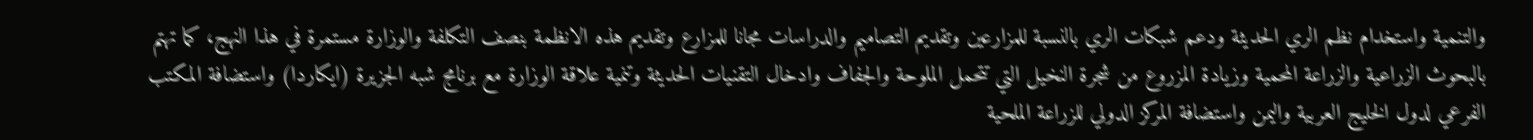والتنمية واستخدام نظم الري الحديثة ودعم شبكات الري بالنسبة للمزارعين وتقديم التصاميم والدراسات مجانا للمزارع وتقديم هذه الانظمة بنصف التكلفة والوزارة مستمرة في هذا النهج، كما تهتم بالبحوث الزراعية والزراعة المحمية وزيادة المزروع من شجرة النخيل التي تتحمل الملوحة والجفاف وادخال التقنيات الحديثة وتنمية علاقة الوزارة مع برنامج شبه الجزيرة (ايكاردا) واستضافة المكتب الفرعي لدول الخليج العربية واليمن واستضافة المركز الدولي للزراعة الملحية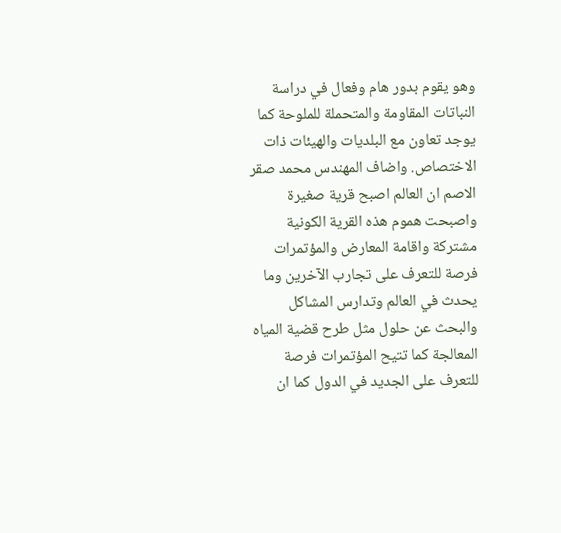وهو يقوم بدور هام وفعال في دراسة النباتات المقاومة والمتحملة للملوحة كما يوجد تعاون مع البلديات والهيئات ذات الاختصاص. واضاف المهندس محمد صقر الاصم ان العالم اصبح قرية صغيرة واصبحت هموم هذه القرية الكونية مشتركة واقامة المعارض والمؤتمرات فرصة للتعرف على تجارب الآخرين وما يحدث في العالم وتدارس المشاكل والبحث عن حلول مثل طرح قضية المياه المعالجة كما تتيح المؤتمرات فرصة للتعرف على الجديد في الدول كما ان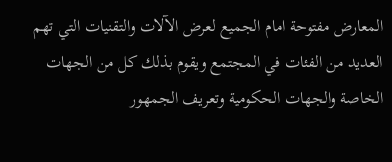المعارض مفتوحة امام الجميع لعرض الآلات والتقنيات التي تهم العديد من الفئات في المجتمع ويقوم بذلك كل من الجهات الخاصة والجهات الحكومية وتعريف الجمهور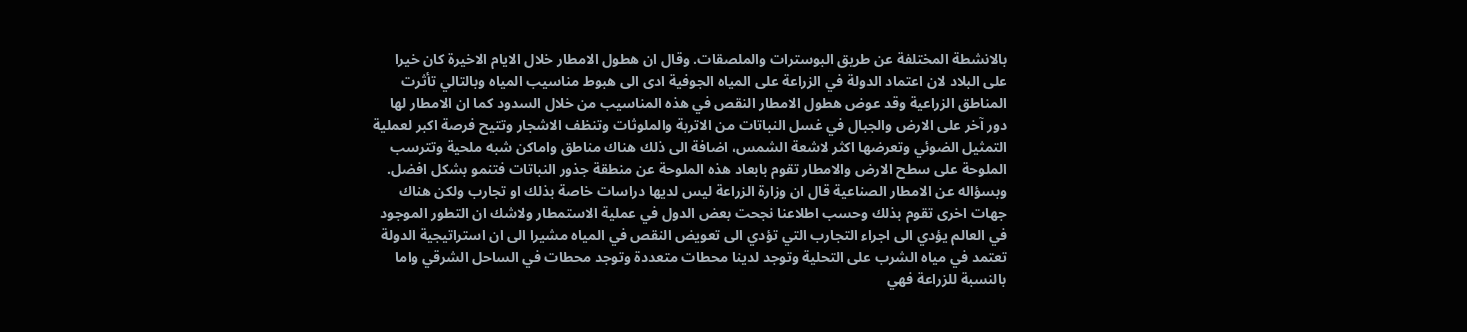بالانشطة المختلفة عن طريق البوسترات والملصقات. وقال ان هطول الامطار خلال الايام الاخيرة كان خيرا على البلاد لان اعتماد الدولة في الزراعة على المياه الجوفية ادى الى هبوط مناسيب المياه وبالتالي تأثرت المناطق الزراعية وقد عوض هطول الامطار النقص في هذه المناسيب من خلال السدود كما ان الامطار لها دور آخر على الارض والجبال في غسل النباتات من الاتربة والملوثات وتنظف الاشجار وتتيح فرصة اكبر لعملية التمثيل الضوئي وتعرضها اكثر لاشعة الشمس، اضافة الى ذلك هناك مناطق واماكن شبه ملحية وتترسب الملوحة على سطح الارض والامطار تقوم بابعاد هذه الملوحة عن منطقة جذور النباتات فتنمو بشكل افضل. وبسؤاله عن الامطار الصناعية قال ان وزارة الزراعة ليس لديها دراسات خاصة بذلك او تجارب ولكن هناك جهات اخرى تقوم بذلك وحسب اطلاعنا نجحت بعض الدول في عملية الاستمطار ولاشك ان التطور الموجود في العالم يؤدي الى اجراء التجارب التي تؤدي الى تعويض النقص في المياه مشيرا الى ان استراتيجية الدولة تعتمد في مياه الشرب على التحلية وتوجد لدينا محطات متعددة وتوجد محطات في الساحل الشرقي واما بالنسبة للزراعة فهي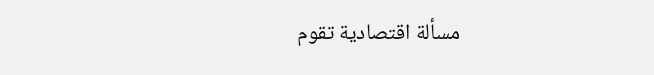مسألة اقتصادية تقوم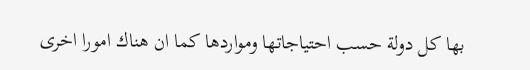بها كل دولة حسب احتياجاتها ومواردها كما ان هناك امورا اخرى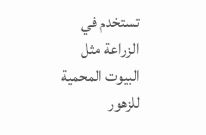تستخدم في الزراعة مثل البيوت المحمية للزهور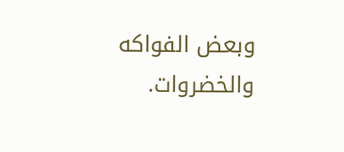وبعض الفواكه والخضروات.